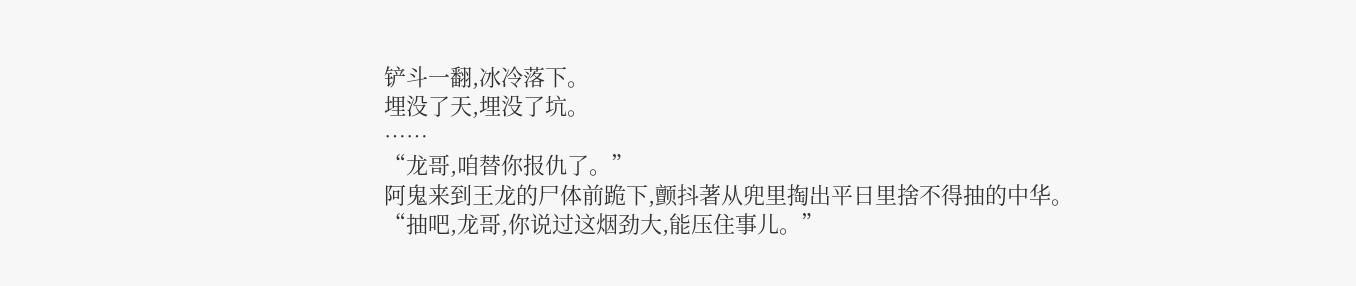铲斗一翻,冰冷落下。
埋没了天,埋没了坑。
……
“龙哥,咱替你报仇了。”
阿鬼来到王龙的尸体前跪下,颤抖著从兜里掏出平日里捨不得抽的中华。
“抽吧,龙哥,你说过这烟劲大,能压住事儿。”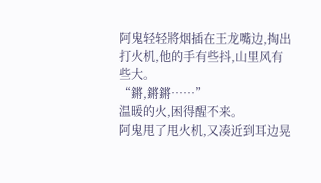阿鬼轻轻將烟插在王龙嘴边,掏出打火机,他的手有些抖,山里风有些大。
“鏘,鏘鏘……”
温暖的火,困得醒不来。
阿鬼甩了甩火机,又凑近到耳边晃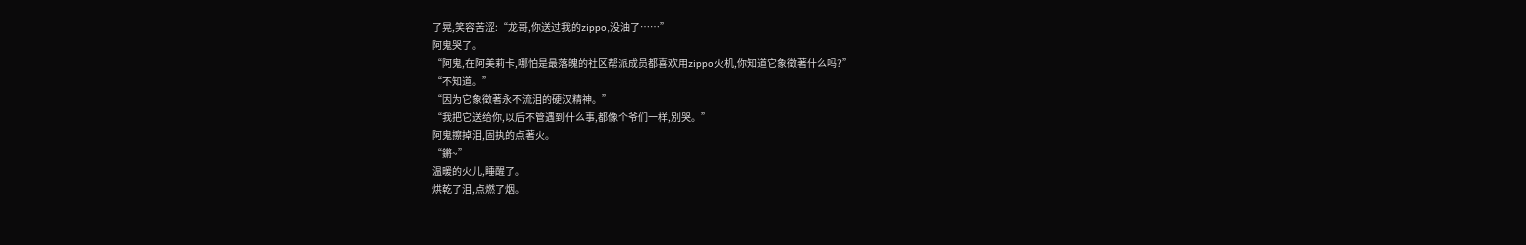了晃,笑容苦涩:“龙哥,你送过我的zippo,没油了……”
阿鬼哭了。
“阿鬼,在阿美莉卡,哪怕是最落魄的社区帮派成员都喜欢用zippo火机,你知道它象徵著什么吗?”
“不知道。”
“因为它象徵著永不流泪的硬汉精神。”
“我把它送给你,以后不管遇到什么事,都像个爷们一样,別哭。”
阿鬼擦掉泪,固执的点著火。
“鏘~”
温暖的火儿,睡醒了。
烘乾了泪,点燃了烟。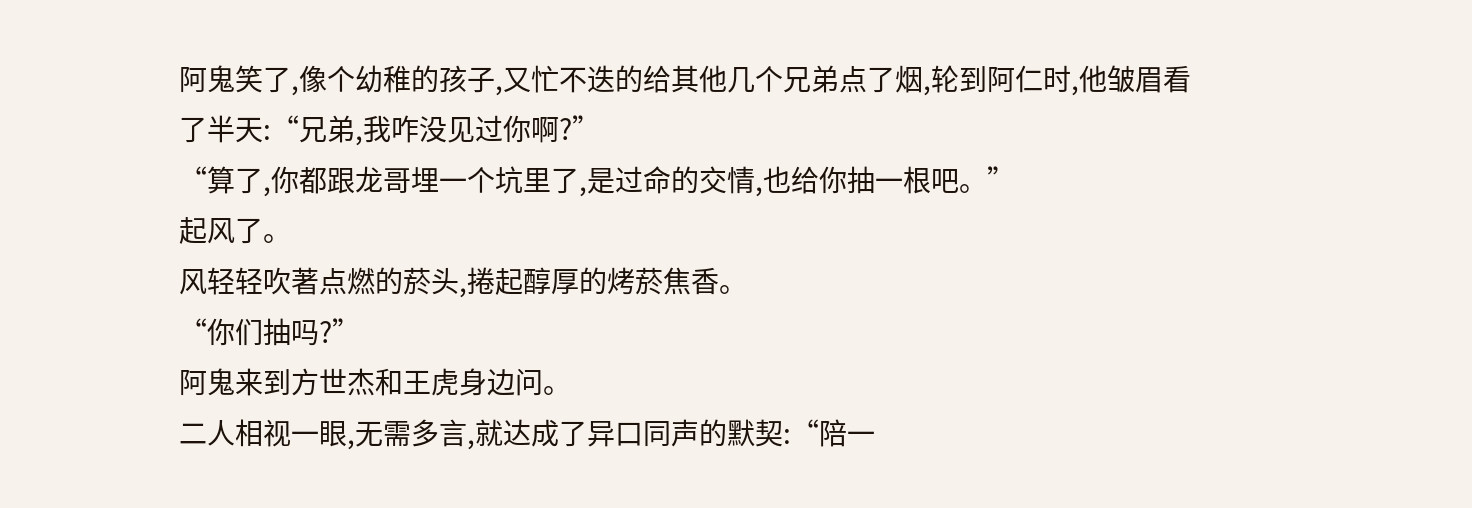阿鬼笑了,像个幼稚的孩子,又忙不迭的给其他几个兄弟点了烟,轮到阿仁时,他皱眉看了半天:“兄弟,我咋没见过你啊?”
“算了,你都跟龙哥埋一个坑里了,是过命的交情,也给你抽一根吧。”
起风了。
风轻轻吹著点燃的菸头,捲起醇厚的烤菸焦香。
“你们抽吗?”
阿鬼来到方世杰和王虎身边问。
二人相视一眼,无需多言,就达成了异口同声的默契:“陪一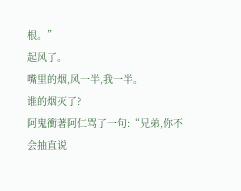根。”
起风了。
嘴里的烟,风一半,我一半。
谁的烟灭了?
阿鬼衝著阿仁骂了一句:“兄弟,你不会抽直说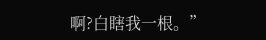啊?白瞎我一根。”